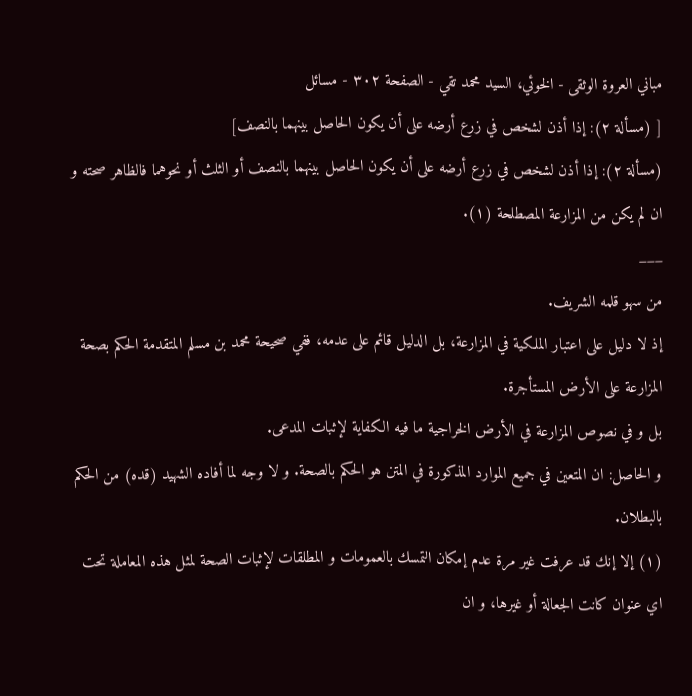مباني العروة الوثقى - الخوئي، السيد محمد تقي - الصفحة ٣٠٢ - مسائل
[ (مسألة ٢): إذا أذن لشخص في زرع أرضه على أن يكون الحاصل بينهما بالنصف]
(مسألة ٢): إذا أذن لشخص في زرع أرضه على أن يكون الحاصل بينهما بالنصف أو الثلث أو نحوهما فالظاهر صحته و ان لم يكن من المزارعة المصطلحة (١).
___
من سهو قلمه الشريف.
إذ لا دليل على اعتبار الملكية في المزارعة، بل الدليل قائم على عدمه، ففي صحيحة محمد بن مسلم المتقدمة الحكم بصحة المزارعة على الأرض المستأجرة.
بل و في نصوص المزارعة في الأرض الخراجية ما فيه الكفاية لإثبات المدعى.
و الحاصل: ان المتعين في جميع الموارد المذكورة في المتن هو الحكم بالصحة. و لا وجه لما أفاده الشهيد (قده) من الحكم بالبطلان.
(١) إلا إنك قد عرفت غير مرة عدم إمكان التمسك بالعمومات و المطلقات لإثبات الصحة لمثل هذه المعاملة تحت اي عنوان كانت الجعالة أو غيرها، و ان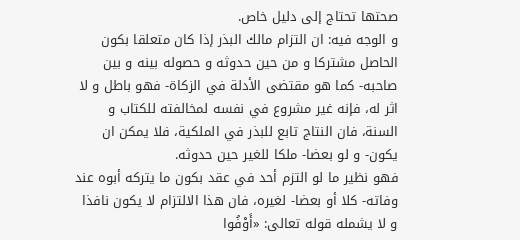صحتها تحتاج إلى دليل خاص.
و الوجه فيه: ان التزام مالك البذر إذا كان متعلقا بكون الحاصل مشتركا و من حين حدوثه و حصوله بينه و بين صاحبه- كما هو مقتضى الأدلة في الزكاة- فهو باطل و لا اثر له، فإنه غير مشروع في نفسه لمخالفته للكتاب و السنة، فان النتاج تابع للبذر في الملكية، فلا يمكن ان يكون- و لو بعضا- ملكا للغير حين حدوثه.
فهو نظير ما لو التزم أحد في عقد بكون ما يتركه أبوه عند وفاته- كلا أو بعضا- لغيره، فان هذا الالتزام لا يكون نافذا و لا يشمله قوله تعالى: «أَوْفُوا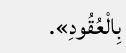بِالْعُقُودِ».